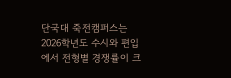단국대 죽전캠퍼스는 2026학년도 수시와 편입에서 전형별 경쟁률이 크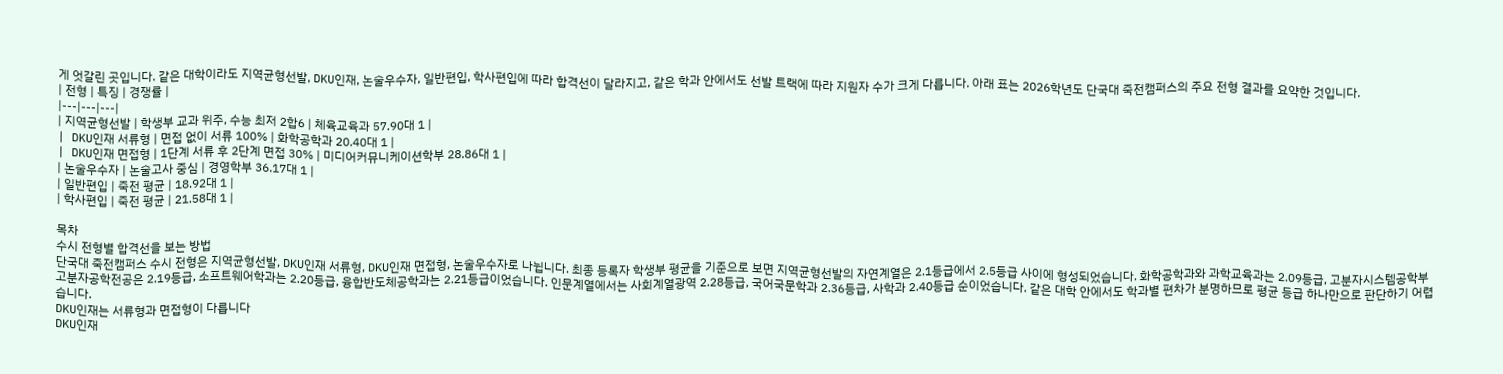게 엇갈린 곳입니다. 같은 대학이라도 지역균형선발, DKU인재, 논술우수자, 일반편입, 학사편입에 따라 합격선이 달라지고, 같은 학과 안에서도 선발 트랙에 따라 지원자 수가 크게 다릅니다. 아래 표는 2026학년도 단국대 죽전캠퍼스의 주요 전형 결과를 요약한 것입니다.
| 전형 | 특징 | 경쟁률 |
|---|---|---|
| 지역균형선발 | 학생부 교과 위주, 수능 최저 2합6 | 체육교육과 57.90대 1 |
| DKU인재 서류형 | 면접 없이 서류 100% | 화학공학과 20.40대 1 |
| DKU인재 면접형 | 1단계 서류 후 2단계 면접 30% | 미디어커뮤니케이션학부 28.86대 1 |
| 논술우수자 | 논술고사 중심 | 경영학부 36.17대 1 |
| 일반편입 | 죽전 평균 | 18.92대 1 |
| 학사편입 | 죽전 평균 | 21.58대 1 |

목차
수시 전형별 합격선을 보는 방법
단국대 죽전캠퍼스 수시 전형은 지역균형선발, DKU인재 서류형, DKU인재 면접형, 논술우수자로 나뉩니다. 최종 등록자 학생부 평균을 기준으로 보면 지역균형선발의 자연계열은 2.1등급에서 2.5등급 사이에 형성되었습니다. 화학공학과와 과학교육과는 2.09등급, 고분자시스템공학부 고분자공학전공은 2.19등급, 소프트웨어학과는 2.20등급, 융합반도체공학과는 2.21등급이었습니다. 인문계열에서는 사회계열광역 2.28등급, 국어국문학과 2.36등급, 사학과 2.40등급 순이었습니다. 같은 대학 안에서도 학과별 편차가 분명하므로 평균 등급 하나만으로 판단하기 어렵습니다.
DKU인재는 서류형과 면접형이 다릅니다
DKU인재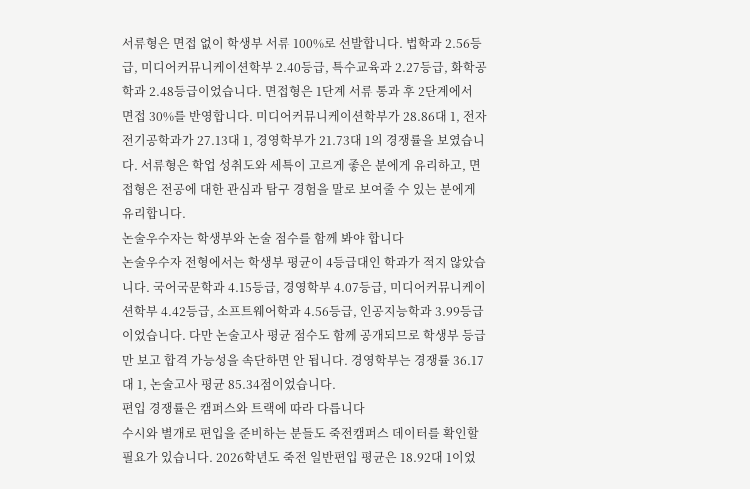서류형은 면접 없이 학생부 서류 100%로 선발합니다. 법학과 2.56등급, 미디어커뮤니케이션학부 2.40등급, 특수교육과 2.27등급, 화학공학과 2.48등급이었습니다. 면접형은 1단계 서류 통과 후 2단계에서 면접 30%를 반영합니다. 미디어커뮤니케이션학부가 28.86대 1, 전자전기공학과가 27.13대 1, 경영학부가 21.73대 1의 경쟁률을 보였습니다. 서류형은 학업 성취도와 세특이 고르게 좋은 분에게 유리하고, 면접형은 전공에 대한 관심과 탐구 경험을 말로 보여줄 수 있는 분에게 유리합니다.
논술우수자는 학생부와 논술 점수를 함께 봐야 합니다
논술우수자 전형에서는 학생부 평균이 4등급대인 학과가 적지 않았습니다. 국어국문학과 4.15등급, 경영학부 4.07등급, 미디어커뮤니케이션학부 4.42등급, 소프트웨어학과 4.56등급, 인공지능학과 3.99등급이었습니다. 다만 논술고사 평균 점수도 함께 공개되므로 학생부 등급만 보고 합격 가능성을 속단하면 안 됩니다. 경영학부는 경쟁률 36.17대 1, 논술고사 평균 85.34점이었습니다.
편입 경쟁률은 캠퍼스와 트랙에 따라 다릅니다
수시와 별개로 편입을 준비하는 분들도 죽전캠퍼스 데이터를 확인할 필요가 있습니다. 2026학년도 죽전 일반편입 평균은 18.92대 1이었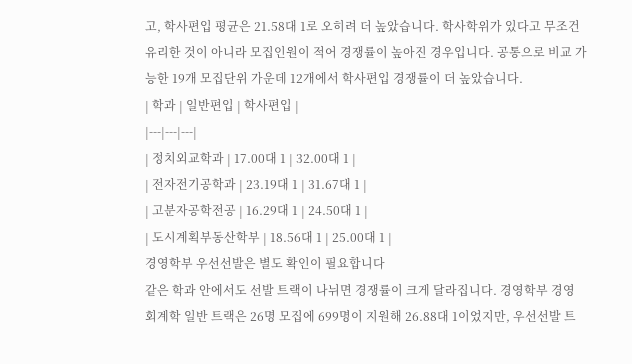고, 학사편입 평균은 21.58대 1로 오히려 더 높았습니다. 학사학위가 있다고 무조건 유리한 것이 아니라 모집인원이 적어 경쟁률이 높아진 경우입니다. 공통으로 비교 가능한 19개 모집단위 가운데 12개에서 학사편입 경쟁률이 더 높았습니다.
| 학과 | 일반편입 | 학사편입 |
|---|---|---|
| 정치외교학과 | 17.00대 1 | 32.00대 1 |
| 전자전기공학과 | 23.19대 1 | 31.67대 1 |
| 고분자공학전공 | 16.29대 1 | 24.50대 1 |
| 도시계획부동산학부 | 18.56대 1 | 25.00대 1 |
경영학부 우선선발은 별도 확인이 필요합니다
같은 학과 안에서도 선발 트랙이 나뉘면 경쟁률이 크게 달라집니다. 경영학부 경영 회계학 일반 트랙은 26명 모집에 699명이 지원해 26.88대 1이었지만, 우선선발 트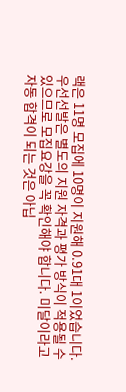랙은 11명 모집에 10명이 지원해 0.91대 1이었습니다. 우선선발은 별도의 지원 자격과 평가 방식이 적용될 수 있으므로 모집요강을 꼭 확인해야 합니다. 미달이라고 자동 합격이 되는 것은 아닙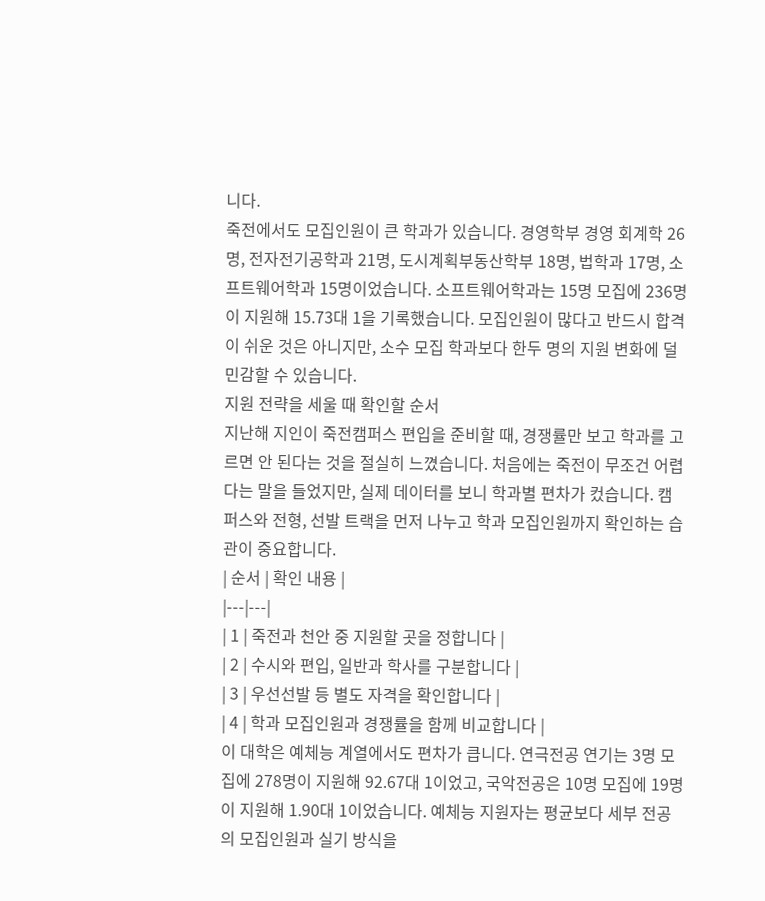니다.
죽전에서도 모집인원이 큰 학과가 있습니다. 경영학부 경영 회계학 26명, 전자전기공학과 21명, 도시계획부동산학부 18명, 법학과 17명, 소프트웨어학과 15명이었습니다. 소프트웨어학과는 15명 모집에 236명이 지원해 15.73대 1을 기록했습니다. 모집인원이 많다고 반드시 합격이 쉬운 것은 아니지만, 소수 모집 학과보다 한두 명의 지원 변화에 덜 민감할 수 있습니다.
지원 전략을 세울 때 확인할 순서
지난해 지인이 죽전캠퍼스 편입을 준비할 때, 경쟁률만 보고 학과를 고르면 안 된다는 것을 절실히 느꼈습니다. 처음에는 죽전이 무조건 어렵다는 말을 들었지만, 실제 데이터를 보니 학과별 편차가 컸습니다. 캠퍼스와 전형, 선발 트랙을 먼저 나누고 학과 모집인원까지 확인하는 습관이 중요합니다.
| 순서 | 확인 내용 |
|---|---|
| 1 | 죽전과 천안 중 지원할 곳을 정합니다 |
| 2 | 수시와 편입, 일반과 학사를 구분합니다 |
| 3 | 우선선발 등 별도 자격을 확인합니다 |
| 4 | 학과 모집인원과 경쟁률을 함께 비교합니다 |
이 대학은 예체능 계열에서도 편차가 큽니다. 연극전공 연기는 3명 모집에 278명이 지원해 92.67대 1이었고, 국악전공은 10명 모집에 19명이 지원해 1.90대 1이었습니다. 예체능 지원자는 평균보다 세부 전공의 모집인원과 실기 방식을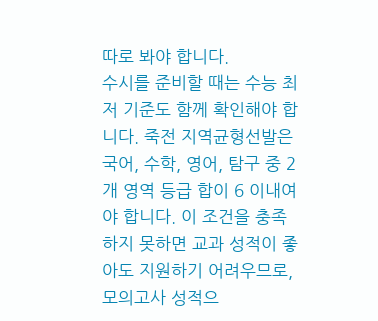따로 봐야 합니다.
수시를 준비할 때는 수능 최저 기준도 함께 확인해야 합니다. 죽전 지역균형선발은 국어, 수학, 영어, 탐구 중 2개 영역 등급 합이 6 이내여야 합니다. 이 조건을 충족하지 못하면 교과 성적이 좋아도 지원하기 어려우므로, 모의고사 성적으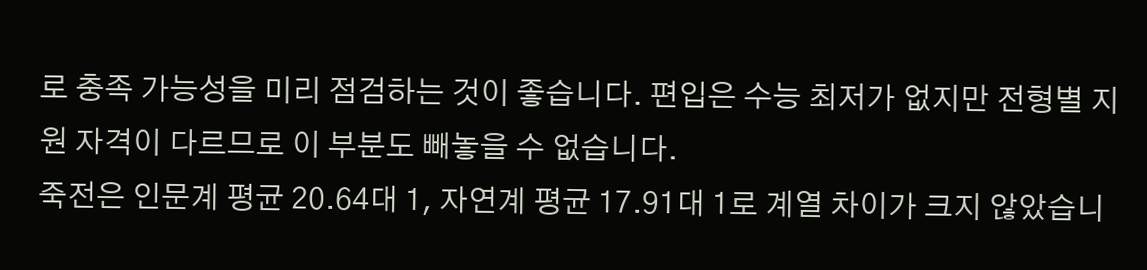로 충족 가능성을 미리 점검하는 것이 좋습니다. 편입은 수능 최저가 없지만 전형별 지원 자격이 다르므로 이 부분도 빼놓을 수 없습니다.
죽전은 인문계 평균 20.64대 1, 자연계 평균 17.91대 1로 계열 차이가 크지 않았습니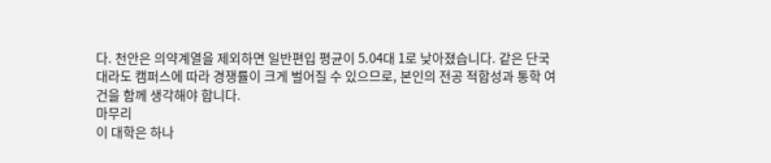다. 천안은 의약계열을 제외하면 일반편입 평균이 5.04대 1로 낮아졌습니다. 같은 단국대라도 캠퍼스에 따라 경쟁률이 크게 벌어질 수 있으므로, 본인의 전공 적합성과 통학 여건을 함께 생각해야 합니다.
마무리
이 대학은 하나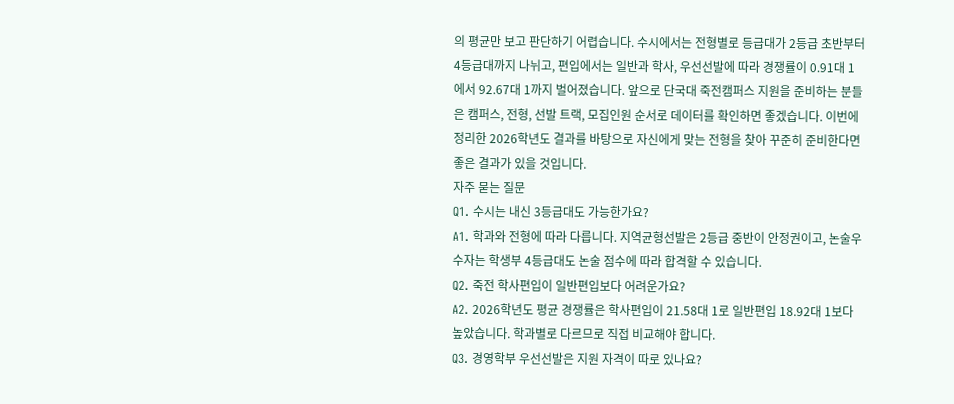의 평균만 보고 판단하기 어렵습니다. 수시에서는 전형별로 등급대가 2등급 초반부터 4등급대까지 나뉘고, 편입에서는 일반과 학사, 우선선발에 따라 경쟁률이 0.91대 1에서 92.67대 1까지 벌어졌습니다. 앞으로 단국대 죽전캠퍼스 지원을 준비하는 분들은 캠퍼스, 전형, 선발 트랙, 모집인원 순서로 데이터를 확인하면 좋겠습니다. 이번에 정리한 2026학년도 결과를 바탕으로 자신에게 맞는 전형을 찾아 꾸준히 준비한다면 좋은 결과가 있을 것입니다.
자주 묻는 질문
Q1. 수시는 내신 3등급대도 가능한가요?
A1. 학과와 전형에 따라 다릅니다. 지역균형선발은 2등급 중반이 안정권이고, 논술우수자는 학생부 4등급대도 논술 점수에 따라 합격할 수 있습니다.
Q2. 죽전 학사편입이 일반편입보다 어려운가요?
A2. 2026학년도 평균 경쟁률은 학사편입이 21.58대 1로 일반편입 18.92대 1보다 높았습니다. 학과별로 다르므로 직접 비교해야 합니다.
Q3. 경영학부 우선선발은 지원 자격이 따로 있나요?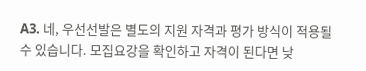A3. 네, 우선선발은 별도의 지원 자격과 평가 방식이 적용될 수 있습니다. 모집요강을 확인하고 자격이 된다면 낮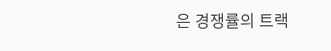은 경쟁률의 트랙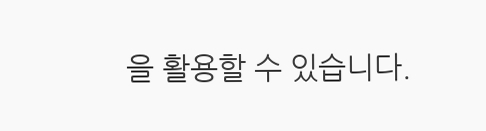을 활용할 수 있습니다.